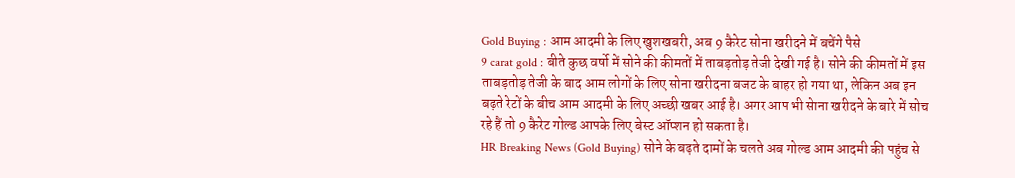Gold Buying : आम आदमी के लिए खुशखबरी, अब 9 कैरेट सोना खरीदने में बचेंगे पैसे
9 carat gold : बीते कुछ वर्षो में सोने की कीमतों में ताबड़तोड़ तेजी देखी गई है। सोने की कीमतों में इस ताबड़तोड़ तेजी के बाद आम लोगों के लिए सोना खरीदना बजट के बाहर हो गया था, लेकिन अब इन बढ़ते रेटों के बीच आम आदमी के लिए अच्छी खबर आई है। अगर आप भी सेाना खरीदने के बारे में सोच रहे हैं तो 9 कैरेट गोल्ड आपके लिए बेस्ट ऑप्शन हो सकता है।
HR Breaking News (Gold Buying) सोने के बढ़ते दामों के चलते अब गोल्ड आम आदमी की पहुंच से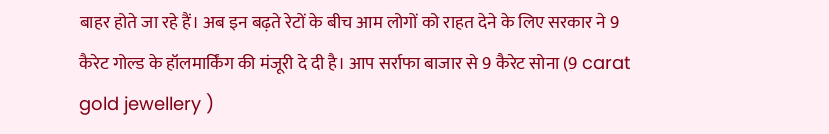बाहर होते जा रहे हैं। अब इन बढ़ते रेटों के बीच आम लोगों को राहत देने के लिए सरकार ने 9 कैरेट गोल्ड के हॉलमार्किंग की मंजूरी दे दी है। आप सर्राफा बाजार से 9 कैरेट सोना (9 carat gold jewellery )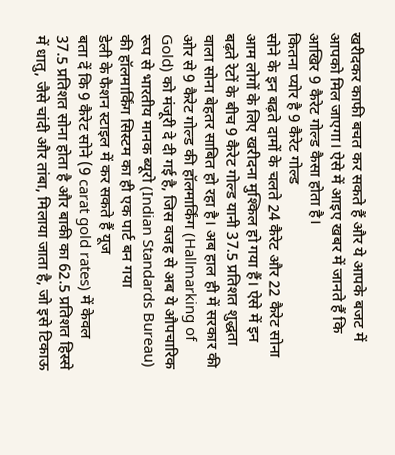खरीदकर काफी बचत कर सकते हैं और ये आपके बजट में आपको मिल जाएगा। ऐसे में आइए खबर में जानते हैं कि आखिर 9 कैरेट गोल्ड कैसा होता है।
कितना प्योर है 9 कैरेट गोल्ड
सोने के इन बढ़ते दामों के चलते 24 कैरेट और 22 कैरेट सोना आम लोगों के लिए खरीदना मुश्किल हो गया हैं। ऐसे में इन बढ़ते रेटों के बीच 9 कैरेट गोल्ड यानी 37.5 प्रतिशत शुद्धता वाला सोना बेहतर साबित हो रहा है। अब हाल ही में सरकार की ओर से 9 कैरेट गोल्ड की हॉलमार्किंग (Hallmarking of Gold) को मंजूरी दे दी गई है, जिस वजह से अब ये औपचारिक रूप से भारतीय मानक ब्यूरो (Indian Standards Bureau) की हॉलमार्किंग सिस्टम का ही एक पार्ट बन गया
डेली के फैशन स्टाइल में कर सकते हैं यूज
बता दें कि 9 कैरेट सोने (9 carat gold rates) में केवल 37.5 प्रतिशत सोना होता है और बाकी का 62.5 प्रतिशत हिस्से में धातु, जैसे चांदी और तांबा, मिलाया जाता है, जो इसे टिकाऊ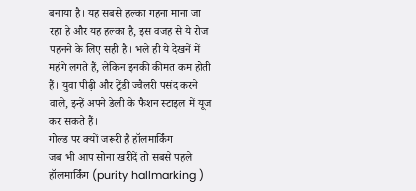बनाया है। यह सबसे हल्का गहना माना जा रहा हे और यह हल्का है, इस वजह से ये रोज पहनने के लिए सही है। भले ही ये देखनें में महंगे लगते हैं, लेकिन इनकी कीमत कम होती हैं। युवा पीढ़ी और ट्रेंडी ज्वैलरी पसंद करने वाले, इन्हें अपने डेली के फैशन स्टाइल में यूज कर सकते हैं।
गोल्ड पर क्यों जरूरी है हॉलमार्किंग
जब भी आप सोना खरीदें तो सबसे पहले हॉलमार्किंग (purity hallmarking )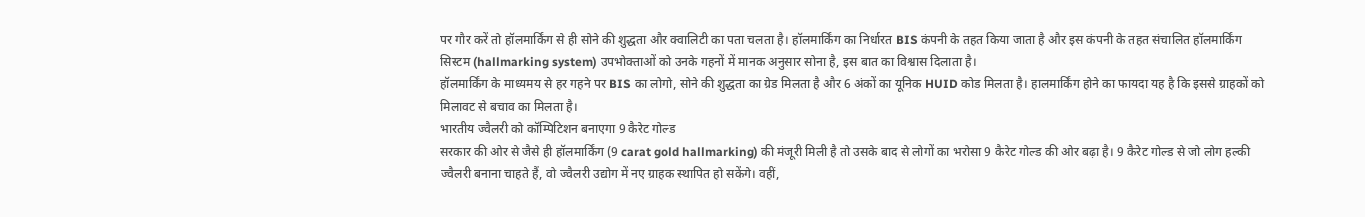पर गौर करें तो हॉलमार्किंग से ही सोने की शुद्धता और क्वालिटी का पता चलता है। हॉलमार्किंग का निर्धारत BIS कंपनी के तहत किया जाता है और इस कंपनी के तहत संचालित हॉलमार्किंग सिस्टम (hallmarking system) उपभोक्ताओं को उनके गहनों में मानक अनुसार सोना है, इस बात का विश्वास दिलाता है।
हॉलमार्किंग के माध्यमय से हर गहने पर BIS का लोगो, सोने की शुद्धता का ग्रेड मिलता है और 6 अंकों का यूनिक HUID कोड मिलता है। हालमार्किंग होने का फायदा यह है कि इससे ग्राहकों को मिलावट से बचाव का मिलता है।
भारतीय ज्वैलरी को कॉम्पिटिशन बनाएगा 9 कैरेट गोल्ड
सरकार की ओर से जैसे ही हॉलमार्किंग (9 carat gold hallmarking) की मंजूरी मिली है तो उसके बाद से लोगों का भरोसा 9 कैरेट गोल्ड की ओर बढ़ा है। 9 कैरेट गोल्ड से जो लोग हल्की ज्वैलरी बनाना चाहते हैं, वो ज्वैलरी उद्योग में नए ग्राहक स्थापित हो सकेंगे। वहीं,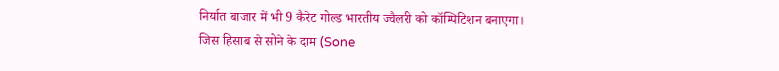निर्यात बाजार में भी 9 कैरेट गोल्ड भारतीय ज्वैलरी को कॉम्पिटिशन बनाएगा।
जिस हिसाब से सोने के दाम (Sone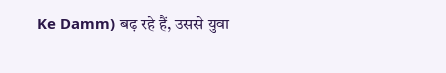Ke Damm) बढ़ रहे हैं, उससे युवा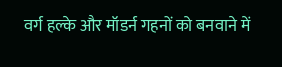वर्ग हल्के और मॉडर्न गहनों को बनवाने में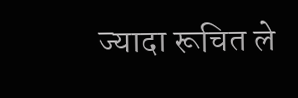ज्यादा रूचित ले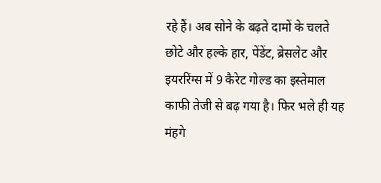रहे हैं। अब सोने के बढ़ते दामों के चलते छोटे और हल्के हार, पेंडेंट, ब्रेसलेट और इयररिंग्स में 9 कैरेट गोल्ड का इस्तेमाल काफी तेजी से बढ़ गया है। फिर भले ही यह मंहगे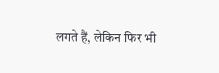लगते हैं, लेकिन फिर भी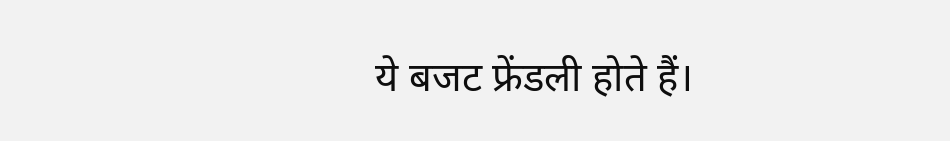ये बजट फ्रेंडली होते हैं।